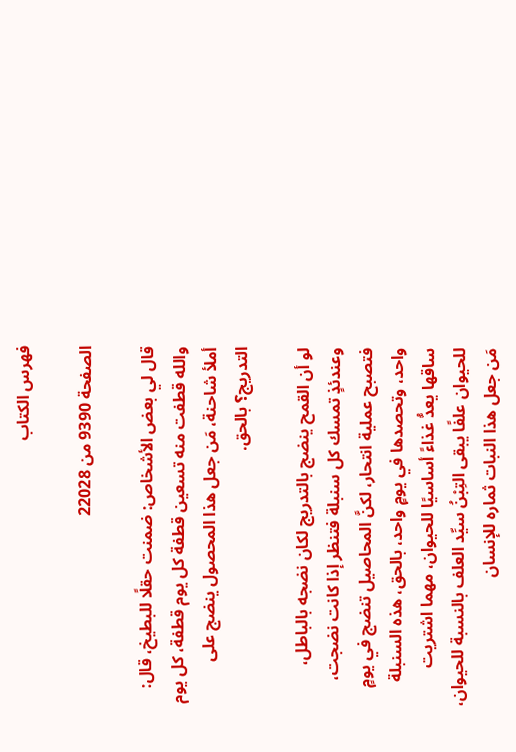فهرس الكتاب

الصفحة 9390 من 22028

قال لي بعض الأشخاص: ضمنت حقلًا للبطيخ، قال: والله قطفت منه تسعين قطفة كل يوم قطفة، كل يوم أملأ شاحنة، مَن جعل هذا المحصول ينضج على التدريج؟ بالحق.

لو أن القمح ينضج بالتدريج لكان نضجه بالباطل، وعندئذٍ تمسك كل سنبلة فتنظر إذا كانت نضجت، فتصبح عملية انتحار، لكنَّ المحاصيل تنضج في يومٍ واحد، وتحصدها في يومٍ واحد، بالحق، هذه السنبلة ساقها يعدُّ غذاءً أساسيًا للحيوان، مهما اشتريت للحيوان علفًا يبقى التِبْنُ سيِّد العلف بالنسبة للحيوان، مَن جعل هذا النبات ثماره للإنسان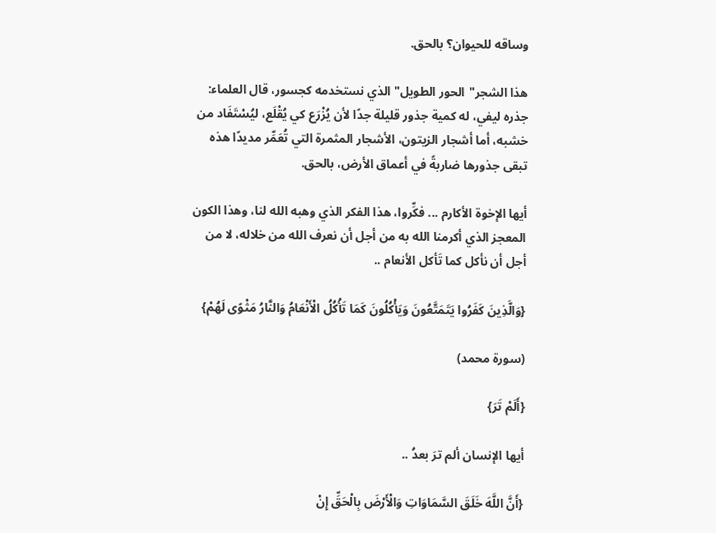وساقه للحيوان؟ بالحق.

هذا الشجر"الحور الطويل"الذي نستخدمه كجسور، قال العلماء: جذره ليفي، له كمية جذور قليلة جدًا لأن يُزْرَع كي يُقْلَع، ليُسْتَفَاد من خشبه، أما أشجار الزيتون، الأشجار المثمرة التي تُعَمِّر مديدًا هذه تبقى جذورها ضاربةً في أعماق الأرض، بالحق.

أيها الإخوة الأكارم ... فكِّروا، هذا الفكر الذي وهبه الله لنا، وهذا الكون المعجز الذي أكرمنا الله به من أجل أن نعرف الله من خلاله، لا من أجل أن نأكل كما تَأكل الأنعام ..

{وَالَّذِينَ كَفَرُوا يَتَمَتَّعُونَ وَيَأْكُلُونَ كَمَا تَأْكُلُ الْأَنْعَامُ وَالنَّارُ مَثْوًى لَهُمْ}

(سورة محمد)

{أَلَمْ تَرَ}

أيها الإنسان ألم ترَ بعدُ ..

{أَنَّ اللَّهَ خَلَقَ السَّمَاوَاتِ وَالْأَرْضَ بِالْحَقِّ إِنْ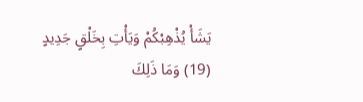يَشَأْ يُذْهِبْكُمْ وَيَأْتِ بِخَلْقٍ جَدِيدٍ (19) وَمَا ذَلِكَ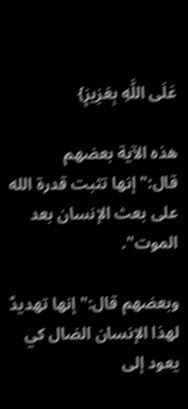عَلَى اللَّهِ بِعَزِيزٍ}

هذه الآية بعضهم قال:"إنها تثبت قدرة الله على بعث الإنسان بعد الموت".

وبعضهم قال:"إنها تهديدٌ لهذا الإنسان الضال كي يعود إلى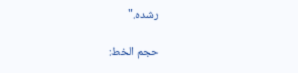رشده."

حجم الخط: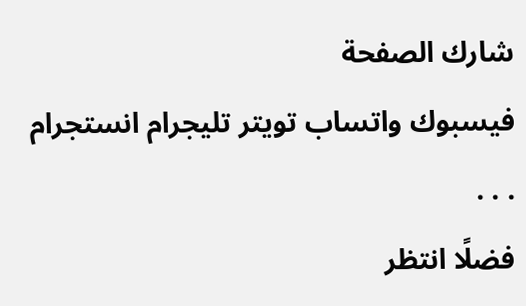شارك الصفحة
فيسبوك واتساب تويتر تليجرام انستجرام
. . .
فضلًا انتظر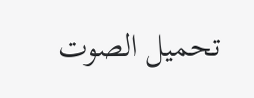تحميل الصوت